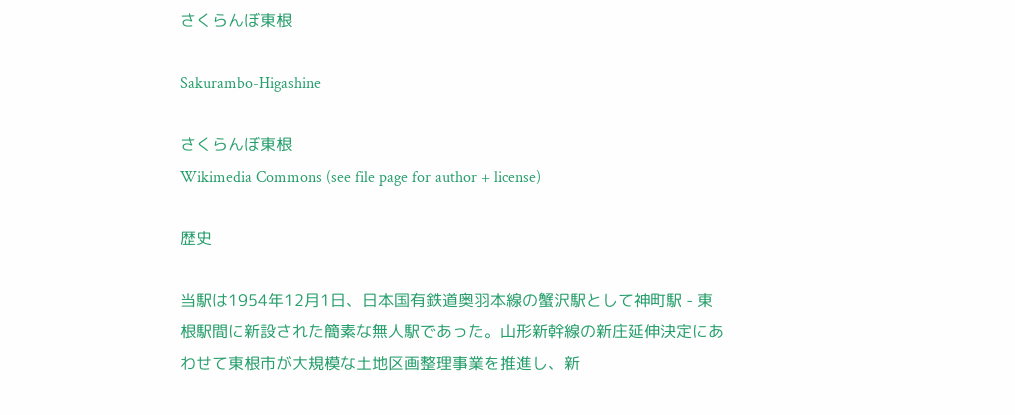さくらんぼ東根

Sakurambo-Higashine

さくらんぼ東根
Wikimedia Commons (see file page for author + license)

歴史

当駅は1954年12月1日、日本国有鉄道奥羽本線の蟹沢駅として神町駅 - 東根駅間に新設された簡素な無人駅であった。山形新幹線の新庄延伸決定にあわせて東根市が大規模な土地区画整理事業を推進し、新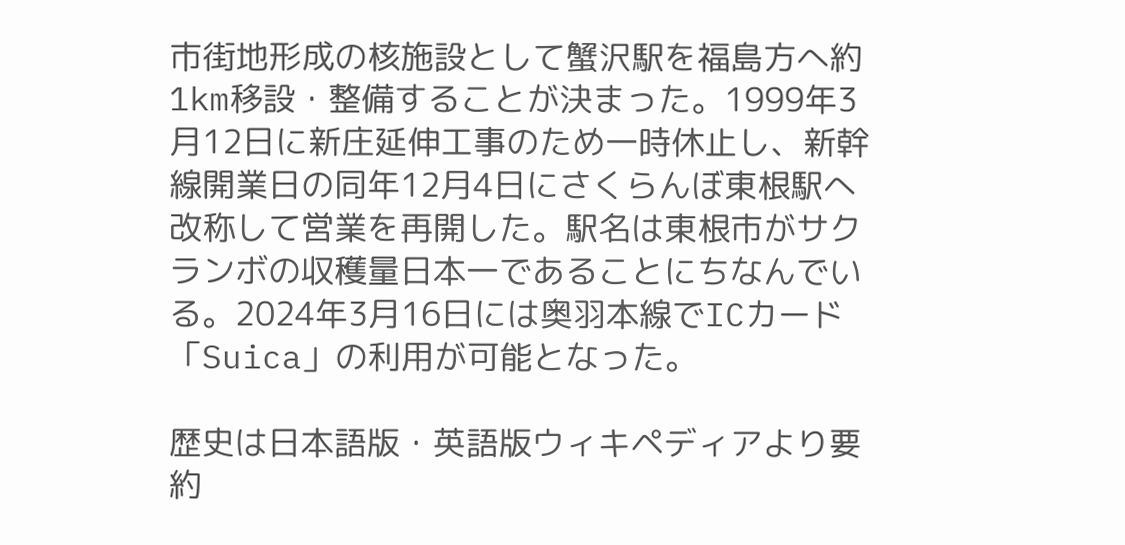市街地形成の核施設として蟹沢駅を福島方へ約1km移設・整備することが決まった。1999年3月12日に新庄延伸工事のため一時休止し、新幹線開業日の同年12月4日にさくらんぼ東根駅へ改称して営業を再開した。駅名は東根市がサクランボの収穫量日本一であることにちなんでいる。2024年3月16日には奥羽本線でICカード「Suica」の利用が可能となった。

歴史は日本語版・英語版ウィキペディアより要約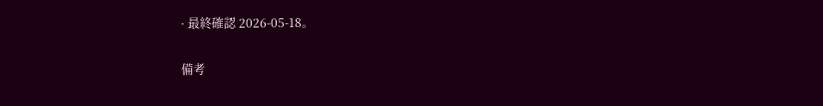· 最終確認 2026-05-18。

備考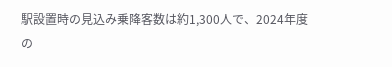駅設置時の見込み乗降客数は約1,300人で、2024年度の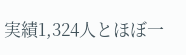実績1,324人とほぼ一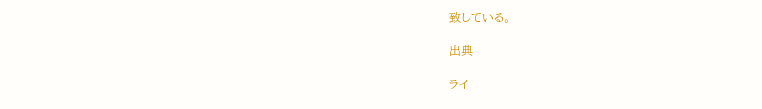致している。

出典

ライ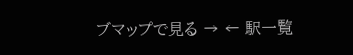ブマップで見る → ← 駅一覧